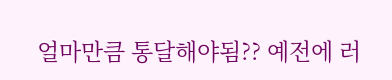얼마만큼 통달해야됨?? 예전에 러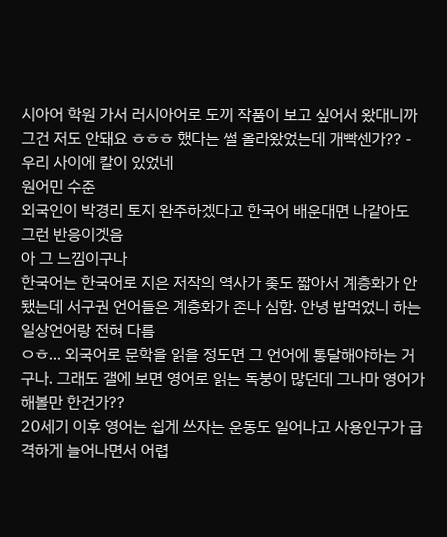시아어 학원 가서 러시아어로 도끼 작품이 보고 싶어서 왔대니까 그건 저도 안돼요 ㅎㅎㅎ 했다는 썰 올라왔었는데 개빡센가?? - 우리 사이에 칼이 있었네
원어민 수준
외국인이 박경리 토지 완주하겠다고 한국어 배운대면 나같아도 그런 반응이겟음
아 그 느낌이구나
한국어는 한국어로 지은 저작의 역사가 좆도 짧아서 계층화가 안됐는데 서구권 언어들은 계층화가 존나 심함. 안녕 밥먹었니 하는 일상언어랑 전혀 다름
ㅇㅎ... 외국어로 문학을 읽을 정도면 그 언어에 통달해야하는 거구나. 그래도 갤에 보면 영어로 읽는 독붕이 많던데 그나마 영어가 해볼만 한건가??
20세기 이후 영어는 쉽게 쓰자는 운동도 일어나고 사용인구가 급격하게 늘어나면서 어렵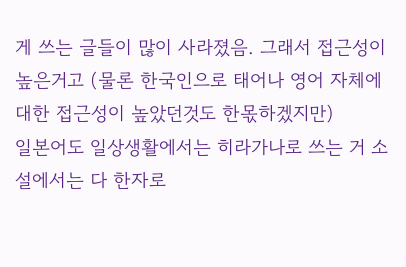게 쓰는 글들이 많이 사라졌음. 그래서 접근성이 높은거고 (물론 한국인으로 태어나 영어 자체에 대한 접근성이 높았던것도 한몫하겠지만)
일본어도 일상생활에서는 히라가나로 쓰는 거 소설에서는 다 한자로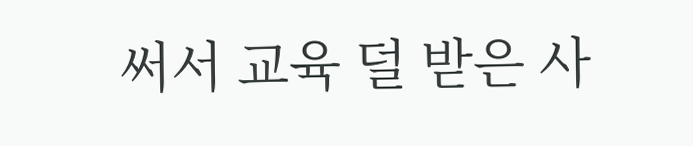써서 교육 덜 받은 사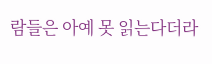람들은 아예 못 읽는다더라